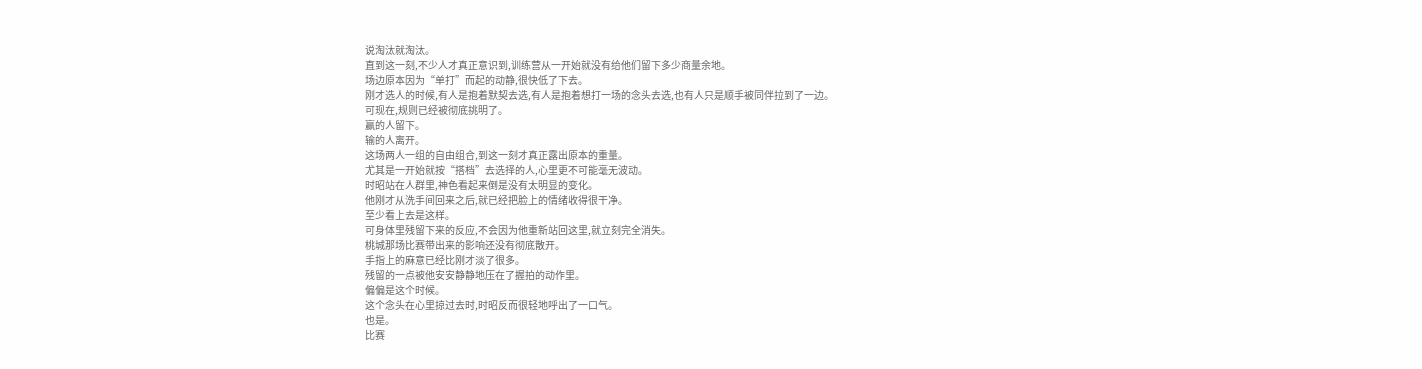说淘汰就淘汰。
直到这一刻,不少人才真正意识到,训练营从一开始就没有给他们留下多少商量余地。
场边原本因为“单打”而起的动静,很快低了下去。
刚才选人的时候,有人是抱着默契去选,有人是抱着想打一场的念头去选,也有人只是顺手被同伴拉到了一边。
可现在,规则已经被彻底挑明了。
赢的人留下。
输的人离开。
这场两人一组的自由组合,到这一刻才真正露出原本的重量。
尤其是一开始就按“搭档”去选择的人,心里更不可能毫无波动。
时昭站在人群里,神色看起来倒是没有太明显的变化。
他刚才从洗手间回来之后,就已经把脸上的情绪收得很干净。
至少看上去是这样。
可身体里残留下来的反应,不会因为他重新站回这里,就立刻完全消失。
桃城那场比赛带出来的影响还没有彻底散开。
手指上的麻意已经比刚才淡了很多。
残留的一点被他安安静静地压在了握拍的动作里。
偏偏是这个时候。
这个念头在心里掠过去时,时昭反而很轻地呼出了一口气。
也是。
比赛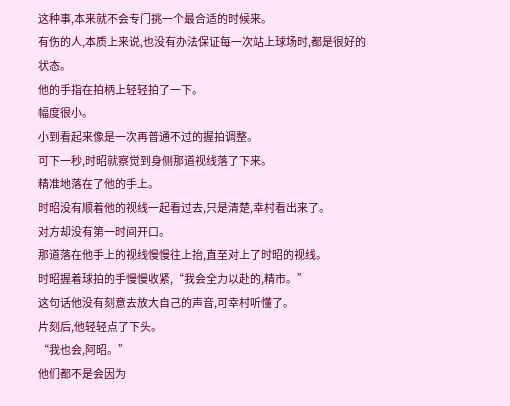这种事,本来就不会专门挑一个最合适的时候来。
有伤的人,本质上来说,也没有办法保证每一次站上球场时,都是很好的状态。
他的手指在拍柄上轻轻拍了一下。
幅度很小。
小到看起来像是一次再普通不过的握拍调整。
可下一秒,时昭就察觉到身侧那道视线落了下来。
精准地落在了他的手上。
时昭没有顺着他的视线一起看过去,只是清楚,幸村看出来了。
对方却没有第一时间开口。
那道落在他手上的视线慢慢往上抬,直至对上了时昭的视线。
时昭握着球拍的手慢慢收紧,“我会全力以赴的,精市。”
这句话他没有刻意去放大自己的声音,可幸村听懂了。
片刻后,他轻轻点了下头。
“我也会,阿昭。”
他们都不是会因为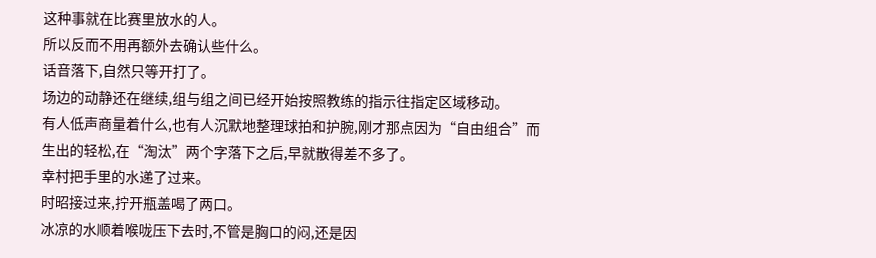这种事就在比赛里放水的人。
所以反而不用再额外去确认些什么。
话音落下,自然只等开打了。
场边的动静还在继续,组与组之间已经开始按照教练的指示往指定区域移动。
有人低声商量着什么,也有人沉默地整理球拍和护腕,刚才那点因为“自由组合”而生出的轻松,在“淘汰”两个字落下之后,早就散得差不多了。
幸村把手里的水递了过来。
时昭接过来,拧开瓶盖喝了两口。
冰凉的水顺着喉咙压下去时,不管是胸口的闷,还是因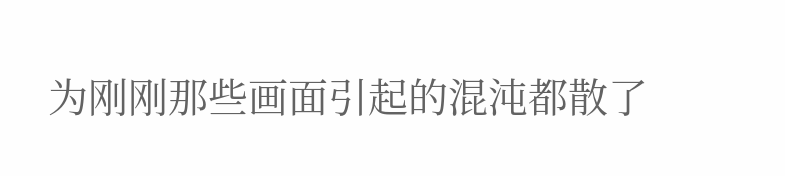为刚刚那些画面引起的混沌都散了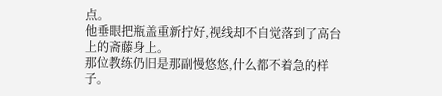点。
他垂眼把瓶盖重新拧好,视线却不自觉落到了高台上的斋藤身上。
那位教练仍旧是那副慢悠悠,什么都不着急的样子。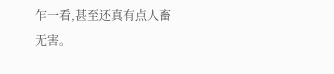乍一看,甚至还真有点人畜无害。